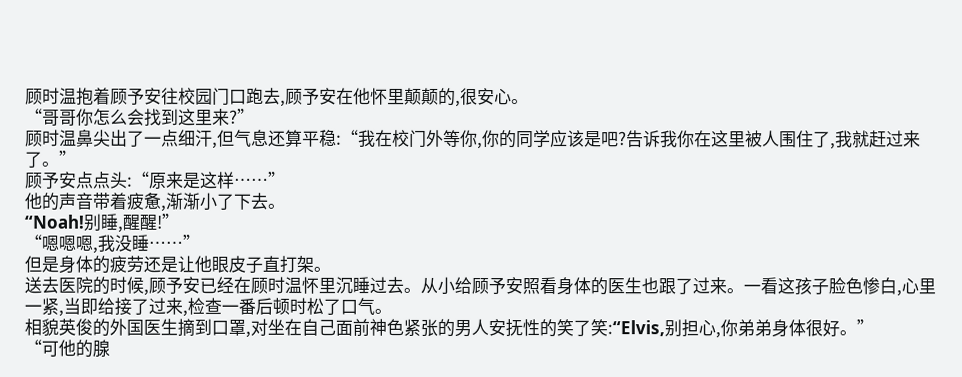顾时温抱着顾予安往校园门口跑去,顾予安在他怀里颠颠的,很安心。
“哥哥你怎么会找到这里来?”
顾时温鼻尖出了一点细汗,但气息还算平稳:“我在校门外等你,你的同学应该是吧?告诉我你在这里被人围住了,我就赶过来了。”
顾予安点点头:“原来是这样……”
他的声音带着疲惫,渐渐小了下去。
“Noah!别睡,醒醒!”
“嗯嗯嗯,我没睡……”
但是身体的疲劳还是让他眼皮子直打架。
送去医院的时候,顾予安已经在顾时温怀里沉睡过去。从小给顾予安照看身体的医生也跟了过来。一看这孩子脸色惨白,心里一紧,当即给接了过来,检查一番后顿时松了口气。
相貌英俊的外国医生摘到口罩,对坐在自己面前神色紧张的男人安抚性的笑了笑:“Elvis,别担心,你弟弟身体很好。”
“可他的腺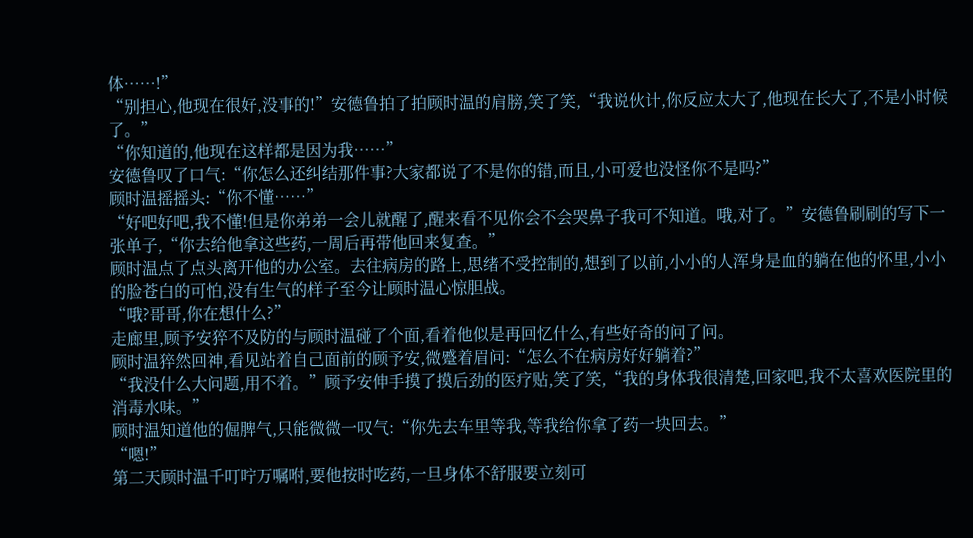体……!”
“别担心,他现在很好,没事的!”安德鲁拍了拍顾时温的肩膀,笑了笑,“我说伙计,你反应太大了,他现在长大了,不是小时候了。”
“你知道的,他现在这样都是因为我……”
安德鲁叹了口气:“你怎么还纠结那件事?大家都说了不是你的错,而且,小可爱也没怪你不是吗?”
顾时温摇摇头:“你不懂……”
“好吧好吧,我不懂!但是你弟弟一会儿就醒了,醒来看不见你会不会哭鼻子我可不知道。哦,对了。”安德鲁刷刷的写下一张单子,“你去给他拿这些药,一周后再带他回来复查。”
顾时温点了点头离开他的办公室。去往病房的路上,思绪不受控制的,想到了以前,小小的人浑身是血的躺在他的怀里,小小的脸苍白的可怕,没有生气的样子至今让顾时温心惊胆战。
“哦?哥哥,你在想什么?”
走廊里,顾予安猝不及防的与顾时温碰了个面,看着他似是再回忆什么,有些好奇的问了问。
顾时温猝然回神,看见站着自己面前的顾予安,微蹙着眉问:“怎么不在病房好好躺着?”
“我没什么大问题,用不着。”顾予安伸手摸了摸后劲的医疗贴,笑了笑,“我的身体我很清楚,回家吧,我不太喜欢医院里的消毒水味。”
顾时温知道他的倔脾气,只能微微一叹气:“你先去车里等我,等我给你拿了药一块回去。”
“嗯!”
第二天顾时温千叮咛万嘱咐,要他按时吃药,一旦身体不舒服要立刻可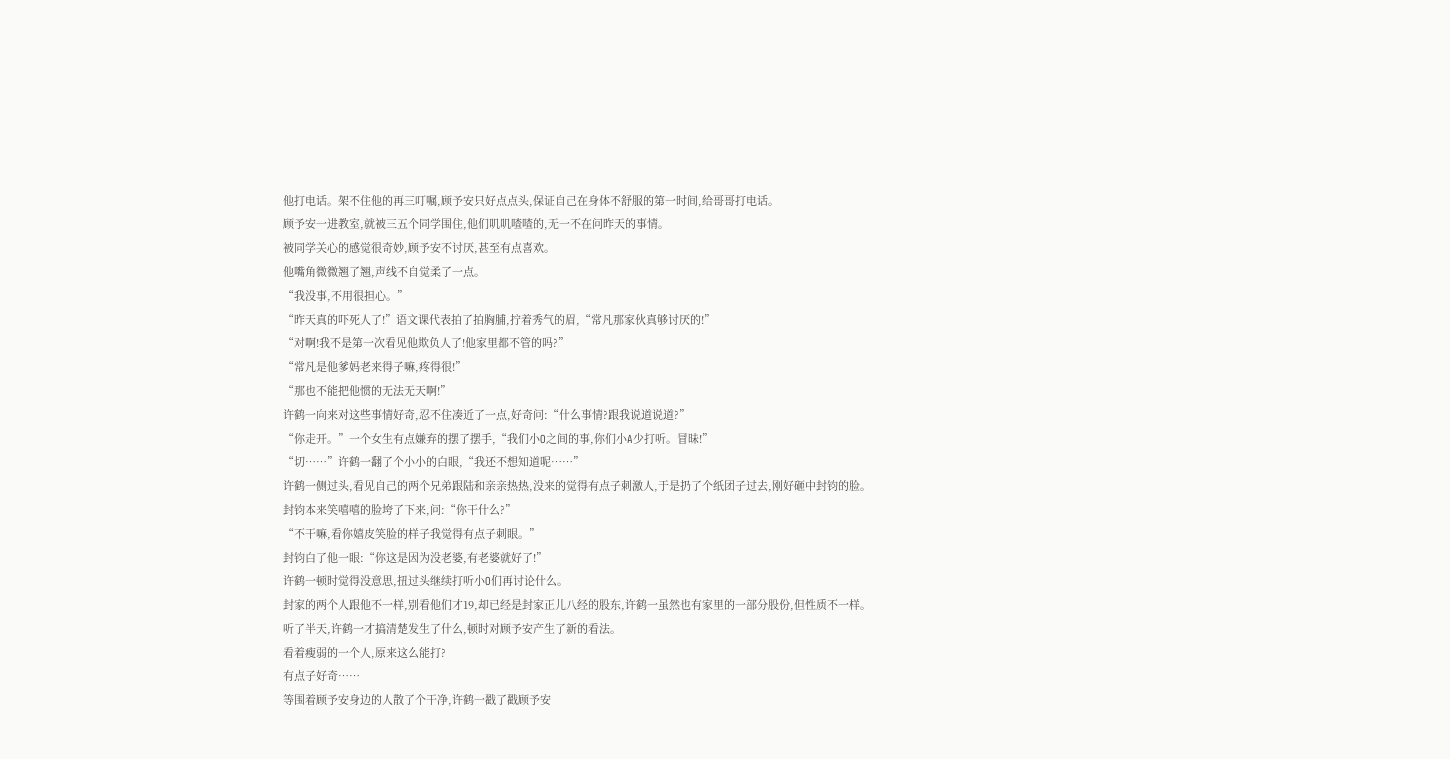他打电话。架不住他的再三叮嘱,顾予安只好点点头,保证自己在身体不舒服的第一时间,给哥哥打电话。
顾予安一进教室,就被三五个同学围住,他们叽叽喳喳的,无一不在问昨天的事情。
被同学关心的感觉很奇妙,顾予安不讨厌,甚至有点喜欢。
他嘴角微微翘了翘,声线不自觉柔了一点。
“我没事,不用很担心。”
“昨天真的吓死人了!”语文课代表拍了拍胸脯,拧着秀气的眉,“常凡那家伙真够讨厌的!”
“对啊!我不是第一次看见他欺负人了!他家里都不管的吗?”
“常凡是他爹妈老来得子嘛,疼得很!”
“那也不能把他惯的无法无天啊!”
许鹤一向来对这些事情好奇,忍不住凑近了一点,好奇问:“什么事情?跟我说道说道?”
“你走开。”一个女生有点嫌弃的摆了摆手,“我们小O之间的事,你们小A少打听。冒昧!”
“切……”许鹤一翻了个小小的白眼,“我还不想知道呢……”
许鹤一侧过头,看见自己的两个兄弟跟陆和亲亲热热,没来的觉得有点子刺激人,于是扔了个纸团子过去,刚好砸中封钧的脸。
封钧本来笑嘻嘻的脸垮了下来,问:“你干什么?”
“不干嘛,看你嬉皮笑脸的样子我觉得有点子刺眼。”
封钧白了他一眼:“你这是因为没老婆,有老婆就好了!”
许鹤一顿时觉得没意思,扭过头继续打听小O们再讨论什么。
封家的两个人跟他不一样,别看他们才19,却已经是封家正儿八经的股东,许鹤一虽然也有家里的一部分股份,但性质不一样。
听了半天,许鹤一才搞清楚发生了什么,顿时对顾予安产生了新的看法。
看着瘦弱的一个人,原来这么能打?
有点子好奇……
等围着顾予安身边的人散了个干净,许鹤一戳了戳顾予安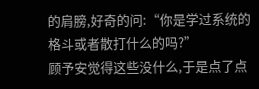的肩膀,好奇的问:“你是学过系统的格斗或者散打什么的吗?”
顾予安觉得这些没什么,于是点了点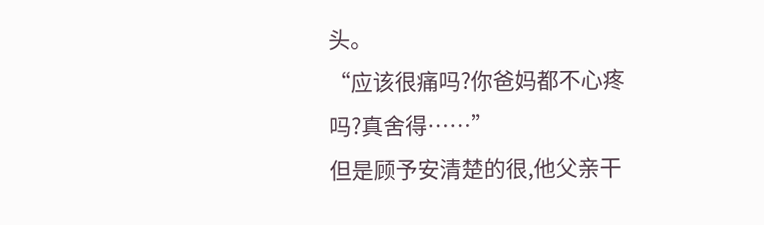头。
“应该很痛吗?你爸妈都不心疼吗?真舍得……”
但是顾予安清楚的很,他父亲干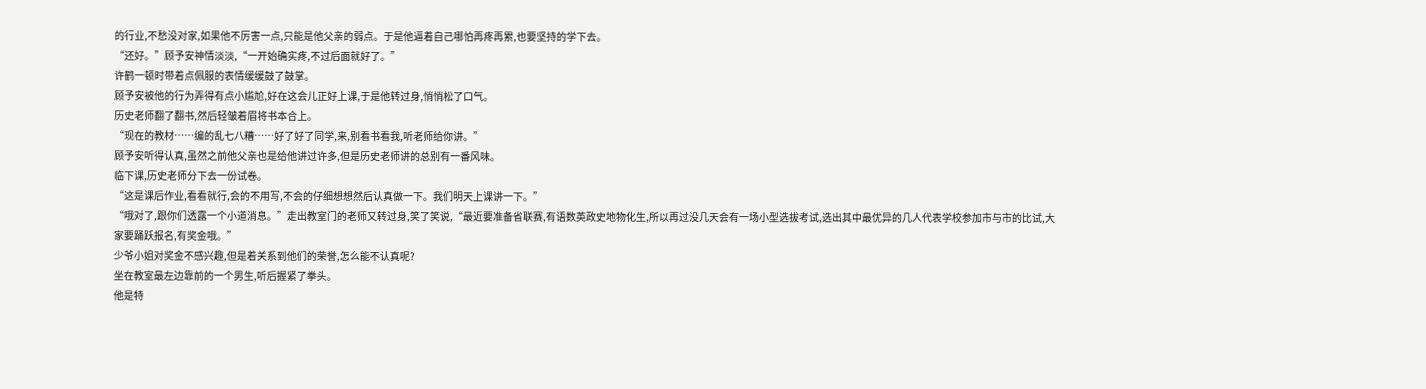的行业,不愁没对家,如果他不厉害一点,只能是他父亲的弱点。于是他逼着自己哪怕再疼再累,也要坚持的学下去。
“还好。”顾予安神情淡淡,“一开始确实疼,不过后面就好了。”
许鹤一顿时带着点佩服的表情缓缓鼓了鼓掌。
顾予安被他的行为弄得有点小尴尬,好在这会儿正好上课,于是他转过身,悄悄松了口气。
历史老师翻了翻书,然后轻皱着眉将书本合上。
“现在的教材……编的乱七八糟……好了好了同学,来,别看书看我,听老师给你讲。”
顾予安听得认真,虽然之前他父亲也是给他讲过许多,但是历史老师讲的总别有一番风味。
临下课,历史老师分下去一份试卷。
“这是课后作业,看看就行,会的不用写,不会的仔细想想然后认真做一下。我们明天上课讲一下。”
“哦对了,跟你们透露一个小道消息。”走出教室门的老师又转过身,笑了笑说,“最近要准备省联赛,有语数英政史地物化生,所以再过没几天会有一场小型选拔考试,选出其中最优异的几人代表学校参加市与市的比试,大家要踊跃报名,有奖金哦。”
少爷小姐对奖金不感兴趣,但是着关系到他们的荣誉,怎么能不认真呢?
坐在教室最左边靠前的一个男生,听后握紧了拳头。
他是特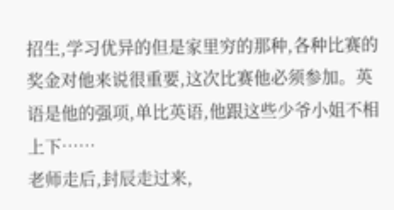招生,学习优异的但是家里穷的那种,各种比赛的奖金对他来说很重要,这次比赛他必须参加。英语是他的强项,单比英语,他跟这些少爷小姐不相上下……
老师走后,封辰走过来,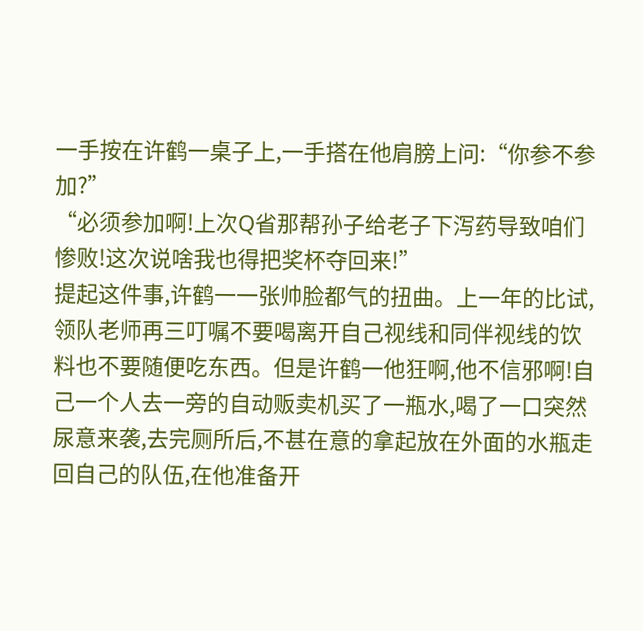一手按在许鹤一桌子上,一手搭在他肩膀上问:“你参不参加?”
“必须参加啊!上次Q省那帮孙子给老子下泻药导致咱们惨败!这次说啥我也得把奖杯夺回来!”
提起这件事,许鹤一一张帅脸都气的扭曲。上一年的比试,领队老师再三叮嘱不要喝离开自己视线和同伴视线的饮料也不要随便吃东西。但是许鹤一他狂啊,他不信邪啊!自己一个人去一旁的自动贩卖机买了一瓶水,喝了一口突然尿意来袭,去完厕所后,不甚在意的拿起放在外面的水瓶走回自己的队伍,在他准备开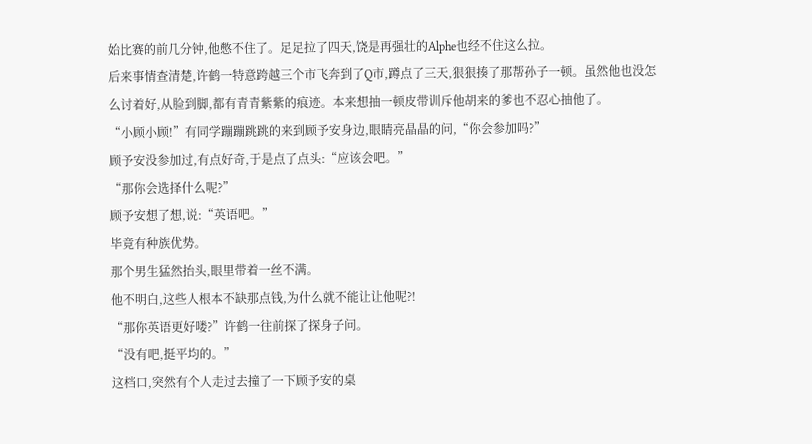始比赛的前几分钟,他憋不住了。足足拉了四天,饶是再强壮的Alphe也经不住这么拉。
后来事情查清楚,许鹤一特意跨越三个市飞奔到了Q市,蹲点了三天,狠狠揍了那帮孙子一顿。虽然他也没怎么讨着好,从脸到脚,都有青青紫紫的痕迹。本来想抽一顿皮带训斥他胡来的爹也不忍心抽他了。
“小顾小顾!”有同学蹦蹦跳跳的来到顾予安身边,眼睛亮晶晶的问,“你会参加吗?”
顾予安没参加过,有点好奇,于是点了点头:“应该会吧。”
“那你会选择什么呢?”
顾予安想了想,说:“英语吧。”
毕竟有种族优势。
那个男生猛然抬头,眼里带着一丝不满。
他不明白,这些人根本不缺那点钱,为什么就不能让让他呢?!
“那你英语更好喽?”许鹤一往前探了探身子问。
“没有吧,挺平均的。”
这档口,突然有个人走过去撞了一下顾予安的桌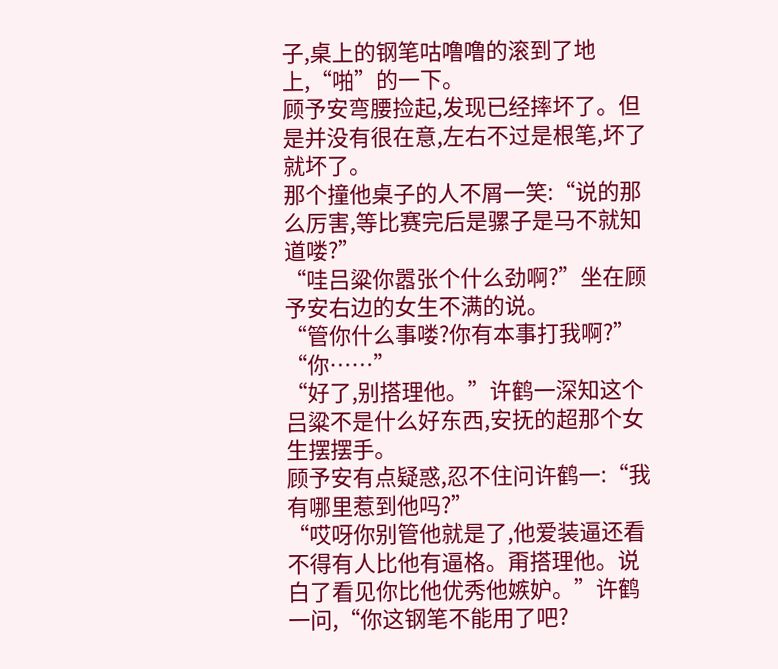子,桌上的钢笔咕噜噜的滚到了地上,“啪”的一下。
顾予安弯腰捡起,发现已经摔坏了。但是并没有很在意,左右不过是根笔,坏了就坏了。
那个撞他桌子的人不屑一笑:“说的那么厉害,等比赛完后是骡子是马不就知道喽?”
“哇吕粱你嚣张个什么劲啊?”坐在顾予安右边的女生不满的说。
“管你什么事喽?你有本事打我啊?”
“你……”
“好了,别搭理他。”许鹤一深知这个吕粱不是什么好东西,安抚的超那个女生摆摆手。
顾予安有点疑惑,忍不住问许鹤一:“我有哪里惹到他吗?”
“哎呀你别管他就是了,他爱装逼还看不得有人比他有逼格。甭搭理他。说白了看见你比他优秀他嫉妒。”许鹤一问,“你这钢笔不能用了吧?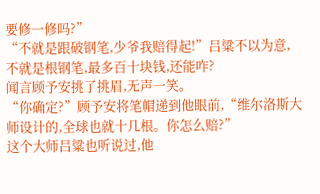要修一修吗?”
“不就是跟破钢笔,少爷我赔得起!”吕粱不以为意,不就是根钢笔,最多百十块钱,还能咋?
闻言顾予安挑了挑眉,无声一笑。
“你确定?”顾予安将笔帽递到他眼前,“维尔洛斯大师设计的,全球也就十几根。你怎么赔?”
这个大师吕粱也听说过,他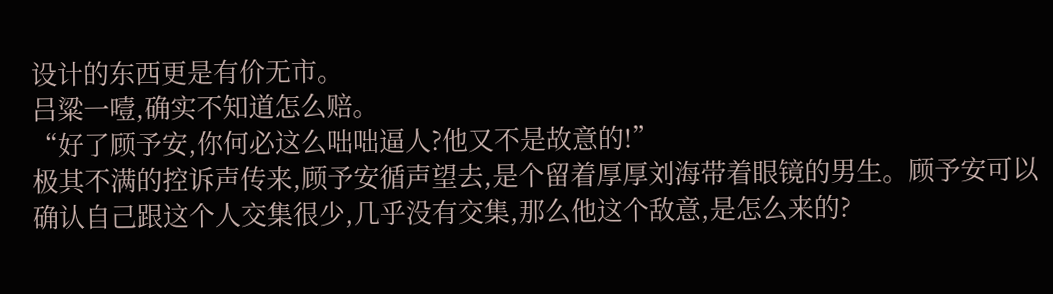设计的东西更是有价无市。
吕粱一噎,确实不知道怎么赔。
“好了顾予安,你何必这么咄咄逼人?他又不是故意的!”
极其不满的控诉声传来,顾予安循声望去,是个留着厚厚刘海带着眼镜的男生。顾予安可以确认自己跟这个人交集很少,几乎没有交集,那么他这个敌意,是怎么来的?